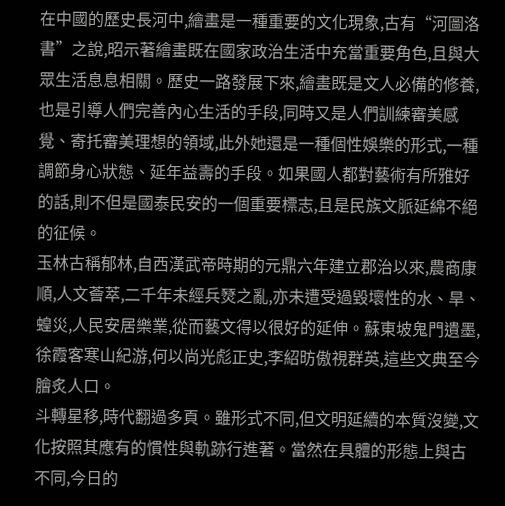在中國的歷史長河中,繪畫是一種重要的文化現象,古有“河圖洛書”之說,昭示著繪畫既在國家政治生活中充當重要角色,且與大眾生活息息相關。歷史一路發展下來,繪畫既是文人必備的修養,也是引導人們完善內心生活的手段,同時又是人們訓練審美感覺、寄托審美理想的領域,此外她還是一種個性娛樂的形式,一種調節身心狀態、延年益壽的手段。如果國人都對藝術有所雅好的話,則不但是國泰民安的一個重要標志,且是民族文脈延綿不絕的征候。
玉林古稱郁林,自西漢武帝時期的元鼎六年建立郡治以來,農商康順,人文薈萃,二千年未經兵燹之亂,亦未遭受過毀壞性的水、旱、蝗災,人民安居樂業,從而藝文得以很好的延伸。蘇東坡鬼門遺墨,徐霞客寒山紀游,何以尚光彪正史,李紹昉傲視群英,這些文典至今膾炙人口。
斗轉星移,時代翻過多頁。雖形式不同,但文明延續的本質沒變,文化按照其應有的慣性與軌跡行進著。當然在具體的形態上與古不同,今日的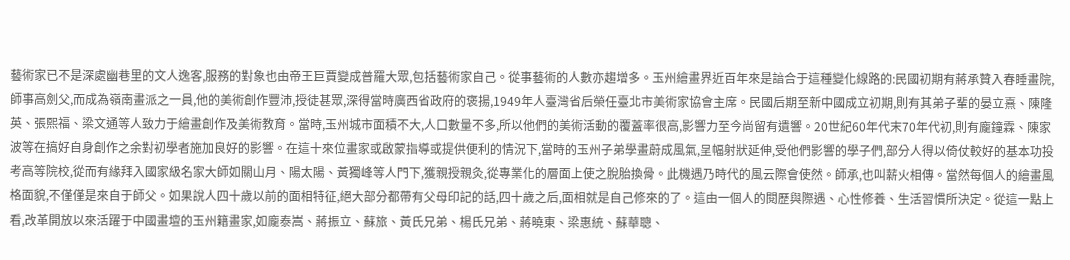藝術家已不是深處幽巷里的文人逸客,服務的對象也由帝王巨賈變成普羅大眾,包括藝術家自己。從事藝術的人數亦趨增多。玉州繪畫界近百年來是諳合于這種變化線路的:民國初期有蔣承贊入春睡畫院,師事高劍父,而成為嶺南畫派之一員,他的美術創作豐沛,授徒甚眾,深得當時廣西省政府的褒揚,1949年人臺灣省后榮任臺北市美術家協會主席。民國后期至新中國成立初期,則有其弟子輩的晏立熹、陳隆英、張熙福、梁文通等人致力于繪畫創作及美術教育。當時,玉州城市面積不大,人口數量不多,所以他們的美術活動的覆蓋率很高,影響力至今尚留有遺響。20世紀60年代末70年代初,則有龐鐘霖、陳家波等在搞好自身創作之余對初學者施加良好的影響。在這十來位畫家或啟蒙指導或提供便利的情況下,當時的玉州子弟學畫蔚成風氣,呈幅射狀延伸,受他們影響的學子們,部分人得以倚仗較好的基本功投考高等院校,從而有緣拜入國家級名家大師如關山月、陽太陽、黃獨峰等人門下,獲親授親灸,從專業化的層面上使之脫胎換骨。此機遇乃時代的風云際會使然。師承,也叫薪火相傳。當然每個人的繪畫風格面貌,不僅僅是來自于師父。如果說人四十歲以前的面相特征,絕大部分都帶有父母印記的話,四十歲之后,面相就是自己修來的了。這由一個人的閱歷與際遇、心性修養、生活習慣所決定。從這一點上看,改革開放以來活躍于中國畫壇的玉州籍畫家,如龐泰嵩、蔣振立、蘇旅、黃氏兄弟、楊氏兄弟、蔣曉東、梁惠統、蘇華聰、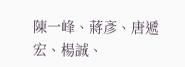陳一峰、蔣彥、唐遞宏、楊誠、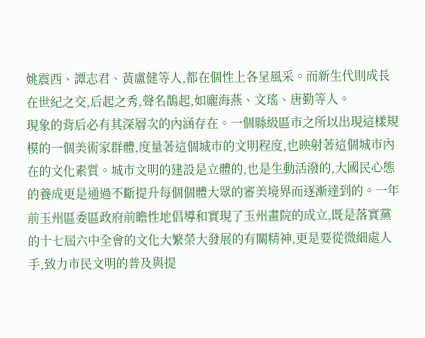姚震西、譚志君、黃盧健等人,都在個性上各呈風采。而新生代則成長在世紀之交,后起之秀,聲名鵲起,如龐海燕、文瑤、唐勤等人。
現象的背后必有其深層次的內涵存在。一個縣級區市之所以出現這樣規模的一個美術家群體,度量著這個城市的文明程度,也映射著這個城市內在的文化素質。城市文明的建設是立體的,也是生動活潑的,大國民心態的養成更是通過不斷提升每個個體大眾的審美境界而逐漸達到的。一年前玉州區委區政府前瞻性地倡導和實現了玉州畫院的成立,既是落實黨的十七屆六中全會的文化大繁榮大發展的有關精神,更是要從微細處人手,致力市民文明的普及與提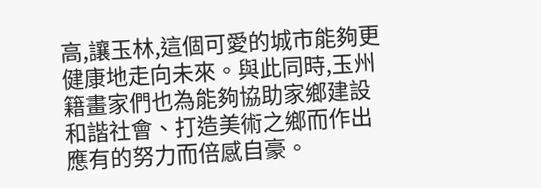高,讓玉林,這個可愛的城市能夠更健康地走向未來。與此同時,玉州籍畫家們也為能夠協助家鄉建設和諧社會、打造美術之鄉而作出應有的努力而倍感自豪。